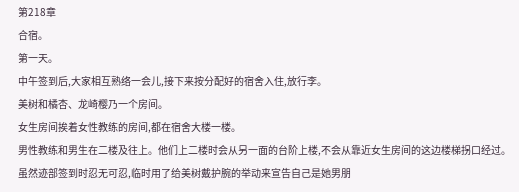第218章
合宿。
第一天。
中午签到后,大家相互熟络一会儿,接下来按分配好的宿舍入住,放行李。
美树和橘杏、龙崎樱乃一个房间。
女生房间挨着女性教练的房间,都在宿舍大楼一楼。
男性教练和男生在二楼及往上。他们上二楼时会从另一面的台阶上楼,不会从靠近女生房间的这边楼梯拐口经过。
虽然迹部签到时忍无可忍,临时用了给美树戴护腕的举动来宣告自己是她男朋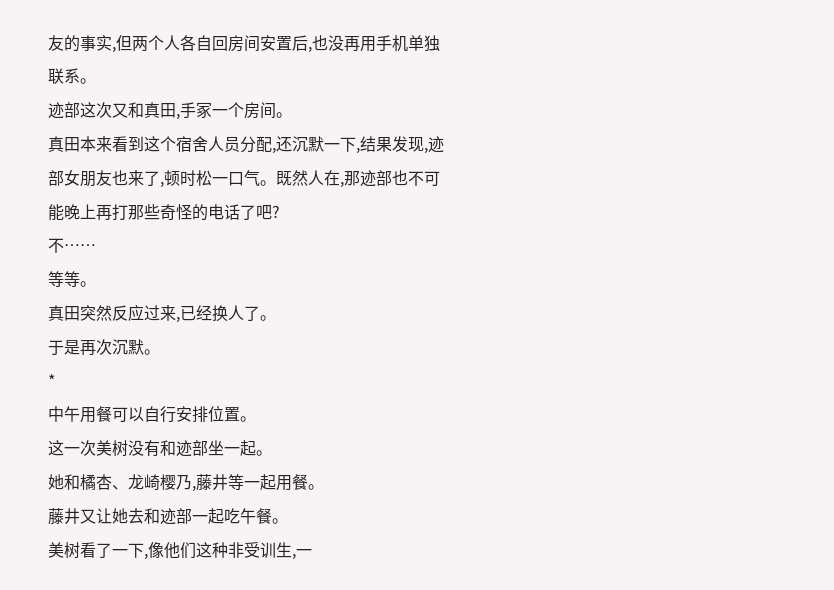友的事实,但两个人各自回房间安置后,也没再用手机单独联系。
迹部这次又和真田,手冢一个房间。
真田本来看到这个宿舍人员分配,还沉默一下,结果发现,迹部女朋友也来了,顿时松一口气。既然人在,那迹部也不可能晚上再打那些奇怪的电话了吧?
不……
等等。
真田突然反应过来,已经换人了。
于是再次沉默。
*
中午用餐可以自行安排位置。
这一次美树没有和迹部坐一起。
她和橘杏、龙崎樱乃,藤井等一起用餐。
藤井又让她去和迹部一起吃午餐。
美树看了一下,像他们这种非受训生,一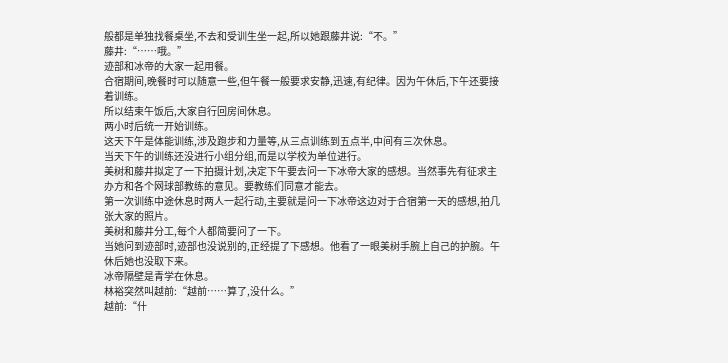般都是单独找餐桌坐,不去和受训生坐一起,所以她跟藤井说:“不。”
藤井:“……哦。”
迹部和冰帝的大家一起用餐。
合宿期间,晚餐时可以随意一些,但午餐一般要求安静,迅速,有纪律。因为午休后,下午还要接着训练。
所以结束午饭后,大家自行回房间休息。
两小时后统一开始训练。
这天下午是体能训练,涉及跑步和力量等,从三点训练到五点半,中间有三次休息。
当天下午的训练还没进行小组分组,而是以学校为单位进行。
美树和藤井拟定了一下拍摄计划,决定下午要去问一下冰帝大家的感想。当然事先有征求主办方和各个网球部教练的意见。要教练们同意才能去。
第一次训练中途休息时两人一起行动,主要就是问一下冰帝这边对于合宿第一天的感想,拍几张大家的照片。
美树和藤井分工,每个人都简要问了一下。
当她问到迹部时,迹部也没说别的,正经提了下感想。他看了一眼美树手腕上自己的护腕。午休后她也没取下来。
冰帝隔壁是青学在休息。
林裕突然叫越前:“越前……算了,没什么。”
越前:“什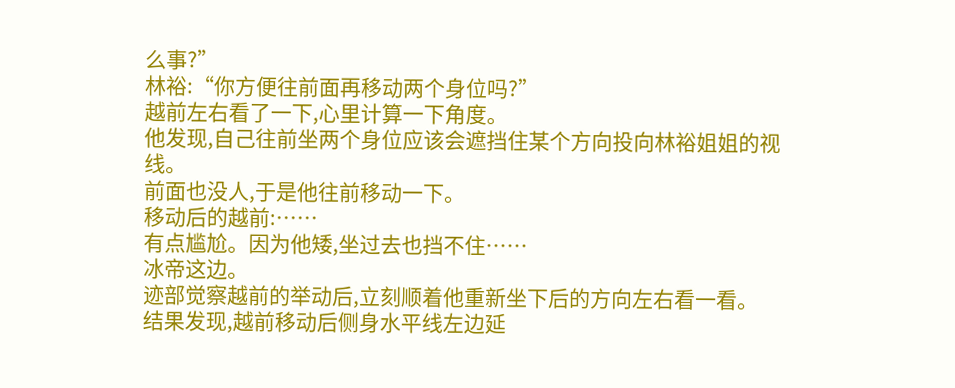么事?”
林裕:“你方便往前面再移动两个身位吗?”
越前左右看了一下,心里计算一下角度。
他发现,自己往前坐两个身位应该会遮挡住某个方向投向林裕姐姐的视线。
前面也没人,于是他往前移动一下。
移动后的越前:……
有点尴尬。因为他矮,坐过去也挡不住……
冰帝这边。
迹部觉察越前的举动后,立刻顺着他重新坐下后的方向左右看一看。
结果发现,越前移动后侧身水平线左边延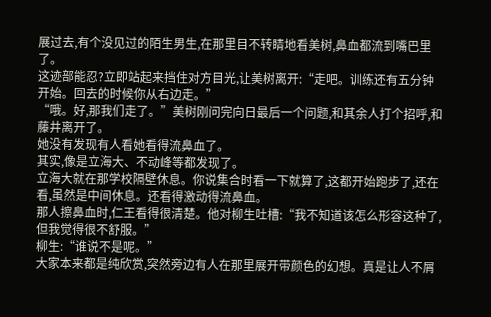展过去,有个没见过的陌生男生,在那里目不转睛地看美树,鼻血都流到嘴巴里了。
这迹部能忍?立即站起来挡住对方目光,让美树离开:“走吧。训练还有五分钟开始。回去的时候你从右边走。”
“哦。好,那我们走了。”美树刚问完向日最后一个问题,和其余人打个招呼,和藤井离开了。
她没有发现有人看她看得流鼻血了。
其实,像是立海大、不动峰等都发现了。
立海大就在那学校隔壁休息。你说集合时看一下就算了,这都开始跑步了,还在看,虽然是中间休息。还看得激动得流鼻血。
那人擦鼻血时,仁王看得很清楚。他对柳生吐槽:“我不知道该怎么形容这种了,但我觉得很不舒服。”
柳生:“谁说不是呢。”
大家本来都是纯欣赏,突然旁边有人在那里展开带颜色的幻想。真是让人不屑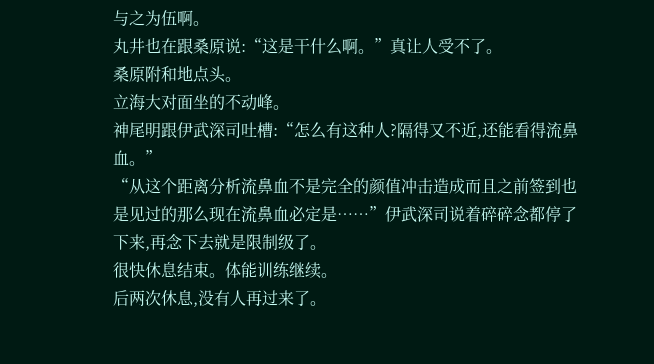与之为伍啊。
丸井也在跟桑原说:“这是干什么啊。”真让人受不了。
桑原附和地点头。
立海大对面坐的不动峰。
神尾明跟伊武深司吐槽:“怎么有这种人?隔得又不近,还能看得流鼻血。”
“从这个距离分析流鼻血不是完全的颜值冲击造成而且之前签到也是见过的那么现在流鼻血必定是……”伊武深司说着碎碎念都停了下来,再念下去就是限制级了。
很快休息结束。体能训练继续。
后两次休息,没有人再过来了。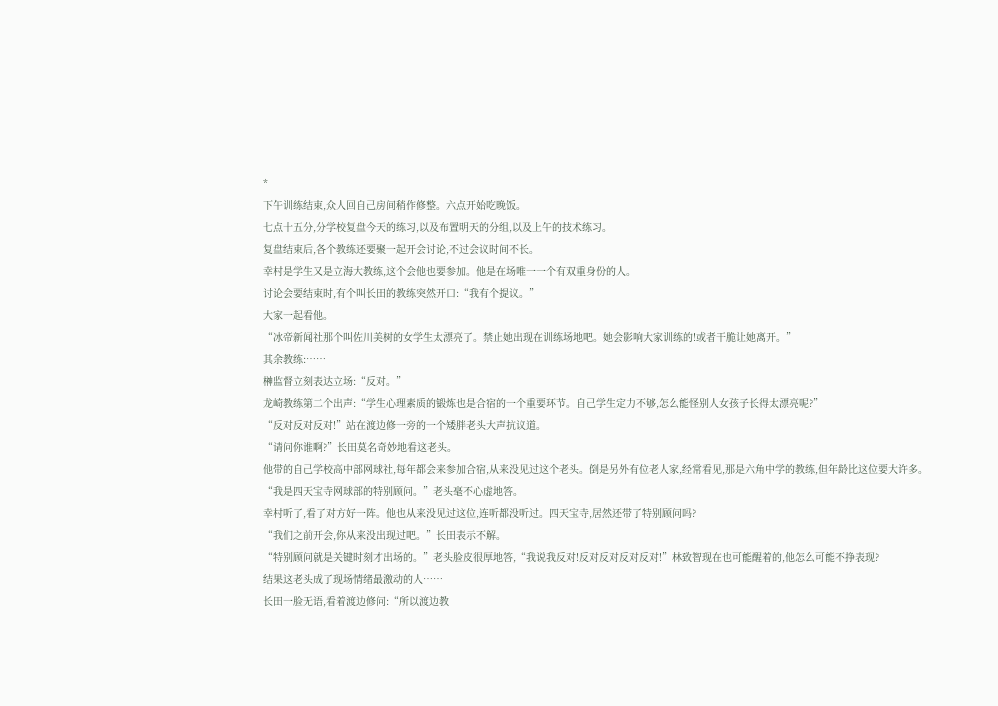*
下午训练结束,众人回自己房间稍作修整。六点开始吃晚饭。
七点十五分,分学校复盘今天的练习,以及布置明天的分组,以及上午的技术练习。
复盘结束后,各个教练还要聚一起开会讨论,不过会议时间不长。
幸村是学生又是立海大教练,这个会他也要参加。他是在场唯一一个有双重身份的人。
讨论会要结束时,有个叫长田的教练突然开口:“我有个提议。”
大家一起看他。
“冰帝新闻社那个叫佐川美树的女学生太漂亮了。禁止她出现在训练场地吧。她会影响大家训练的!或者干脆让她离开。”
其余教练:……
榊监督立刻表达立场:“反对。”
龙崎教练第二个出声:“学生心理素质的锻炼也是合宿的一个重要环节。自己学生定力不够,怎么能怪别人女孩子长得太漂亮呢?”
“反对反对反对!”站在渡边修一旁的一个矮胖老头大声抗议道。
“请问你谁啊?”长田莫名奇妙地看这老头。
他带的自己学校高中部网球社,每年都会来参加合宿,从来没见过这个老头。倒是另外有位老人家,经常看见,那是六角中学的教练,但年龄比这位要大许多。
“我是四天宝寺网球部的特别顾问。”老头毫不心虚地答。
幸村听了,看了对方好一阵。他也从来没见过这位,连听都没听过。四天宝寺,居然还带了特别顾问吗?
“我们之前开会,你从来没出现过吧。”长田表示不解。
“特别顾问就是关键时刻才出场的。”老头脸皮很厚地答,“我说我反对!反对反对反对反对!”林致智现在也可能醒着的,他怎么可能不挣表现?
结果这老头成了现场情绪最激动的人……
长田一脸无语,看着渡边修问:“所以渡边教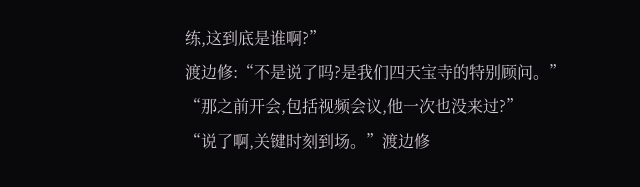练,这到底是谁啊?”
渡边修:“不是说了吗?是我们四天宝寺的特别顾问。”
“那之前开会,包括视频会议,他一次也没来过?”
“说了啊,关键时刻到场。”渡边修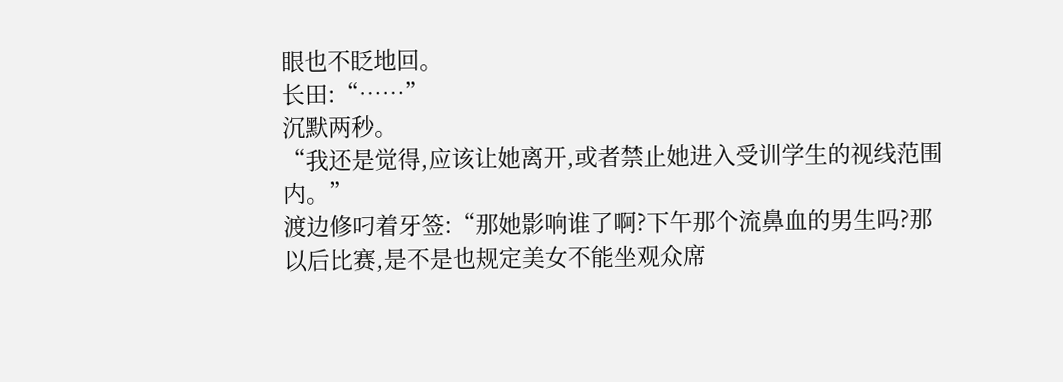眼也不眨地回。
长田:“……”
沉默两秒。
“我还是觉得,应该让她离开,或者禁止她进入受训学生的视线范围内。”
渡边修叼着牙签:“那她影响谁了啊?下午那个流鼻血的男生吗?那以后比赛,是不是也规定美女不能坐观众席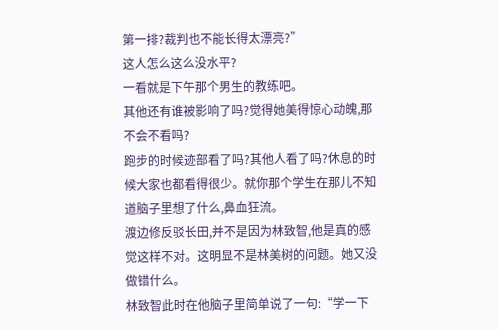第一排?裁判也不能长得太漂亮?”
这人怎么这么没水平?
一看就是下午那个男生的教练吧。
其他还有谁被影响了吗?觉得她美得惊心动魄,那不会不看吗?
跑步的时候迹部看了吗?其他人看了吗?休息的时候大家也都看得很少。就你那个学生在那儿不知道脑子里想了什么,鼻血狂流。
渡边修反驳长田,并不是因为林致智,他是真的感觉这样不对。这明显不是林美树的问题。她又没做错什么。
林致智此时在他脑子里简单说了一句:“学一下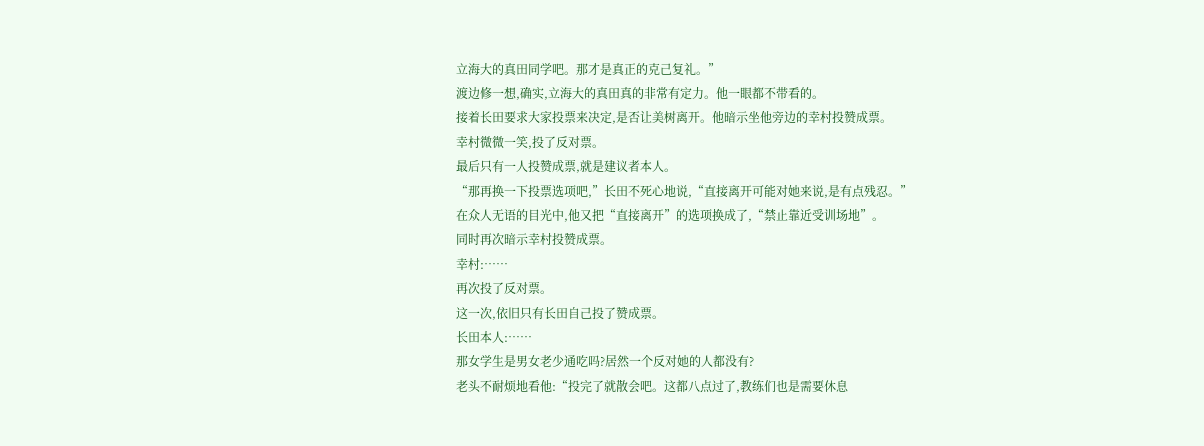立海大的真田同学吧。那才是真正的克己复礼。”
渡边修一想,确实,立海大的真田真的非常有定力。他一眼都不带看的。
接着长田要求大家投票来决定,是否让美树离开。他暗示坐他旁边的幸村投赞成票。
幸村微微一笑,投了反对票。
最后只有一人投赞成票,就是建议者本人。
“那再换一下投票选项吧,”长田不死心地说,“直接离开可能对她来说,是有点残忍。”
在众人无语的目光中,他又把“直接离开”的选项换成了,“禁止靠近受训场地”。
同时再次暗示幸村投赞成票。
幸村:……
再次投了反对票。
这一次,依旧只有长田自己投了赞成票。
长田本人:……
那女学生是男女老少通吃吗?居然一个反对她的人都没有?
老头不耐烦地看他:“投完了就散会吧。这都八点过了,教练们也是需要休息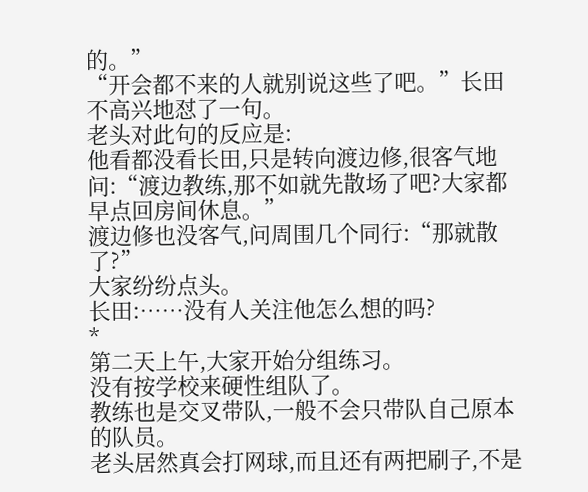的。”
“开会都不来的人就别说这些了吧。”长田不高兴地怼了一句。
老头对此句的反应是:
他看都没看长田,只是转向渡边修,很客气地问:“渡边教练,那不如就先散场了吧?大家都早点回房间休息。”
渡边修也没客气,问周围几个同行:“那就散了?”
大家纷纷点头。
长田:……没有人关注他怎么想的吗?
*
第二天上午,大家开始分组练习。
没有按学校来硬性组队了。
教练也是交叉带队,一般不会只带队自己原本的队员。
老头居然真会打网球,而且还有两把刷子,不是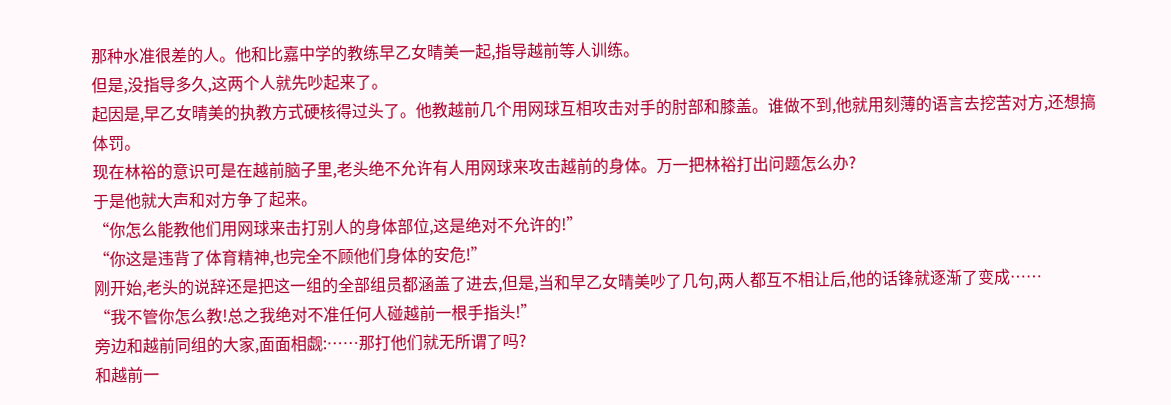那种水准很差的人。他和比嘉中学的教练早乙女晴美一起,指导越前等人训练。
但是,没指导多久,这两个人就先吵起来了。
起因是,早乙女晴美的执教方式硬核得过头了。他教越前几个用网球互相攻击对手的肘部和膝盖。谁做不到,他就用刻薄的语言去挖苦对方,还想搞体罚。
现在林裕的意识可是在越前脑子里,老头绝不允许有人用网球来攻击越前的身体。万一把林裕打出问题怎么办?
于是他就大声和对方争了起来。
“你怎么能教他们用网球来击打别人的身体部位,这是绝对不允许的!”
“你这是违背了体育精神,也完全不顾他们身体的安危!”
刚开始,老头的说辞还是把这一组的全部组员都涵盖了进去,但是,当和早乙女晴美吵了几句,两人都互不相让后,他的话锋就逐渐了变成……
“我不管你怎么教!总之我绝对不准任何人碰越前一根手指头!”
旁边和越前同组的大家,面面相觑:……那打他们就无所谓了吗?
和越前一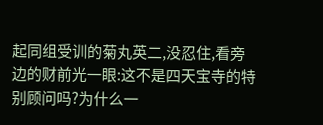起同组受训的菊丸英二,没忍住,看旁边的财前光一眼:这不是四天宝寺的特别顾问吗?为什么一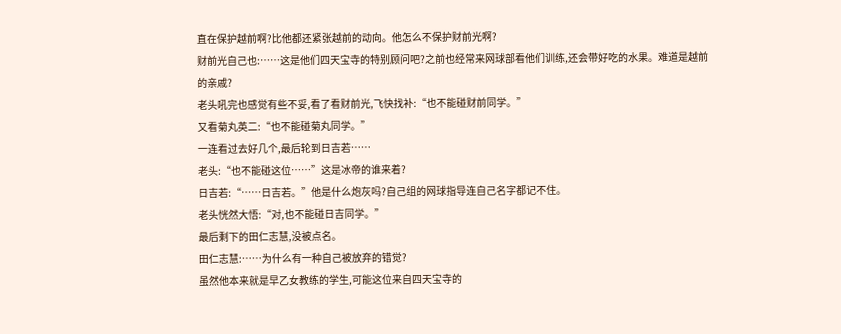直在保护越前啊?比他都还紧张越前的动向。他怎么不保护财前光啊?
财前光自己也:……这是他们四天宝寺的特别顾问吧?之前也经常来网球部看他们训练,还会带好吃的水果。难道是越前的亲戚?
老头吼完也感觉有些不妥,看了看财前光,飞快找补:“也不能碰财前同学。”
又看菊丸英二:“也不能碰菊丸同学。”
一连看过去好几个,最后轮到日吉若……
老头:“也不能碰这位……”这是冰帝的谁来着?
日吉若:“……日吉若。”他是什么炮灰吗?自己组的网球指导连自己名字都记不住。
老头恍然大悟:“对,也不能碰日吉同学。”
最后剩下的田仁志慧,没被点名。
田仁志慧:……为什么有一种自己被放弃的错觉?
虽然他本来就是早乙女教练的学生,可能这位来自四天宝寺的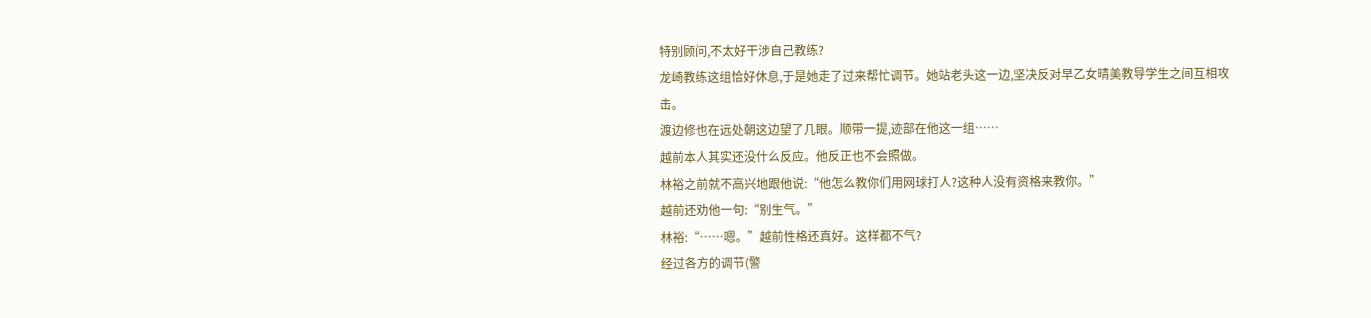特别顾问,不太好干涉自己教练?
龙崎教练这组恰好休息,于是她走了过来帮忙调节。她站老头这一边,坚决反对早乙女晴美教导学生之间互相攻击。
渡边修也在远处朝这边望了几眼。顺带一提,迹部在他这一组……
越前本人其实还没什么反应。他反正也不会照做。
林裕之前就不高兴地跟他说:“他怎么教你们用网球打人?这种人没有资格来教你。”
越前还劝他一句:“别生气。”
林裕:“……嗯。”越前性格还真好。这样都不气?
经过各方的调节(警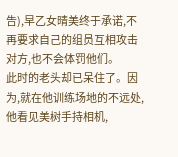告),早乙女晴美终于承诺,不再要求自己的组员互相攻击对方,也不会体罚他们。
此时的老头却已呆住了。因为,就在他训练场地的不远处,他看见美树手持相机,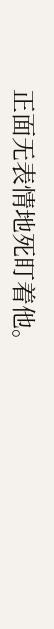正面无表情地死盯着他。